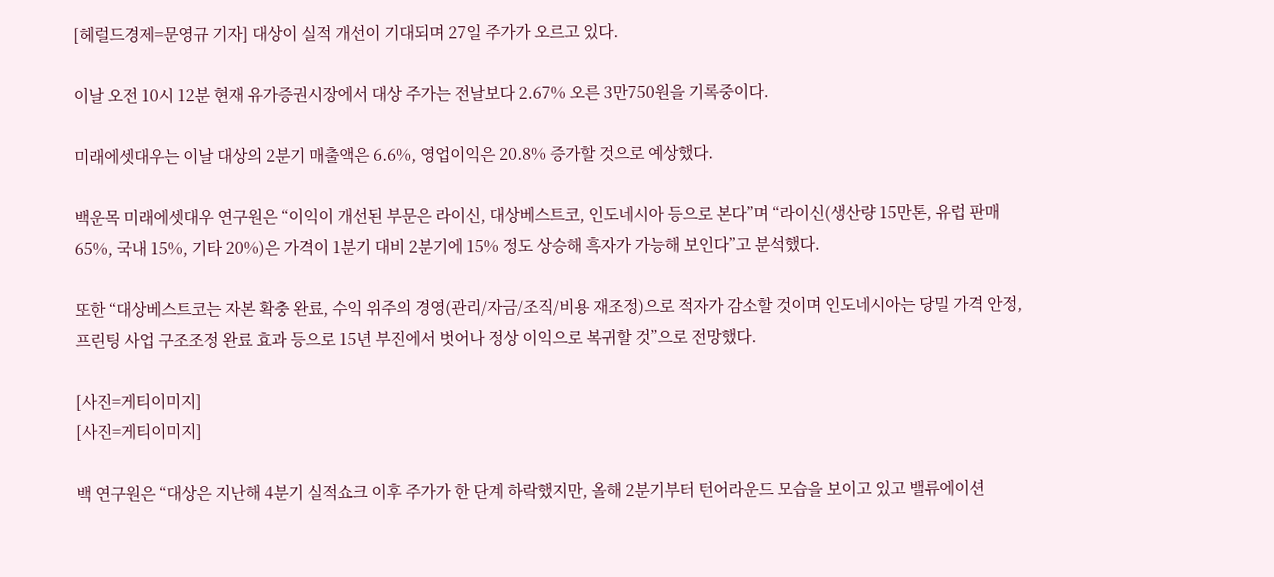[헤럴드경제=문영규 기자] 대상이 실적 개선이 기대되며 27일 주가가 오르고 있다.

이날 오전 10시 12분 현재 유가증권시장에서 대상 주가는 전날보다 2.67% 오른 3만750원을 기록중이다.

미래에셋대우는 이날 대상의 2분기 매출액은 6.6%, 영업이익은 20.8% 증가할 것으로 예상했다.

백운목 미래에셋대우 연구원은 “이익이 개선된 부문은 라이신, 대상베스트코, 인도네시아 등으로 본다”며 “라이신(생산량 15만톤, 유럽 판매 65%, 국내 15%, 기타 20%)은 가격이 1분기 대비 2분기에 15% 정도 상승해 흑자가 가능해 보인다”고 분석했다.

또한 “대상베스트코는 자본 확충 완료, 수익 위주의 경영(관리/자금/조직/비용 재조정)으로 적자가 감소할 것이며 인도네시아는 당밀 가격 안정, 프린팅 사업 구조조정 완료 효과 등으로 15년 부진에서 벗어나 정상 이익으로 복귀할 것”으로 전망했다.

[사진=게티이미지]
[사진=게티이미지]

백 연구원은 “대상은 지난해 4분기 실적쇼크 이후 주가가 한 단계 하락했지만, 올해 2분기부터 턴어라운드 모습을 보이고 있고 밸류에이션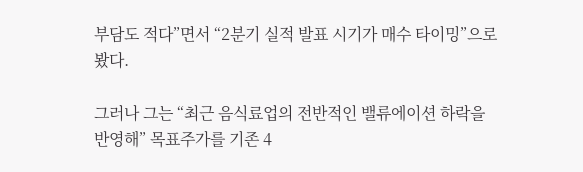부담도 적다”면서 “2분기 실적 발표 시기가 매수 타이밍”으로 봤다.

그러나 그는 “최근 음식료업의 전반적인 밸류에이션 하락을 반영해” 목표주가를 기존 4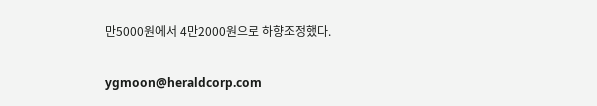만5000원에서 4만2000원으로 하향조정했다.


ygmoon@heraldcorp.com